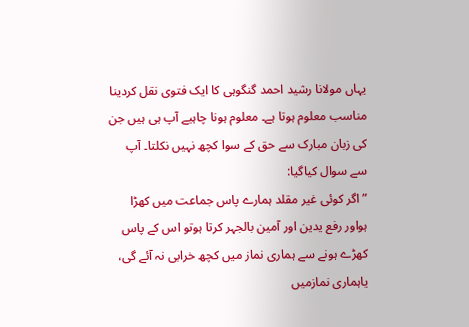یہاں مولانا رشید احمد گنگوہی کا ایک فتوی نقل کردینا مناسب معلوم ہوتا ہے۔ معلوم ہونا چاہیے آپ ہی ہیں جن کی زبان مبارک سے حق کے سوا کچھ نہیں نکلتا۔ آپ سے سوال کیاگیا:
”اگر کوئی غیر مقلد ہمارے پاس جماعت میں کھڑا ہواور رفع یدین اور آمین بالجہر کرتا ہوتو اس کے پاس کھڑے ہونے سے ہماری نماز میں کچھ خرابی نہ آئے گی، یاہماری نمازمیں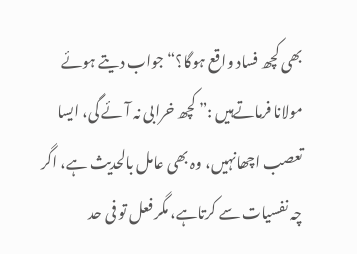بھی کچھ فساد واقع ہوگا؟“ جواب دیتے ہوئے مولانا فرماتےہیں :” کچھ خرابی نہ آئے گی، ایسا تعصب اچھانہیں، وہ بھی عامل بالحدیث ہے، اگر چہ نفسیات سے کرتاہے، مگر فعل تو فی حد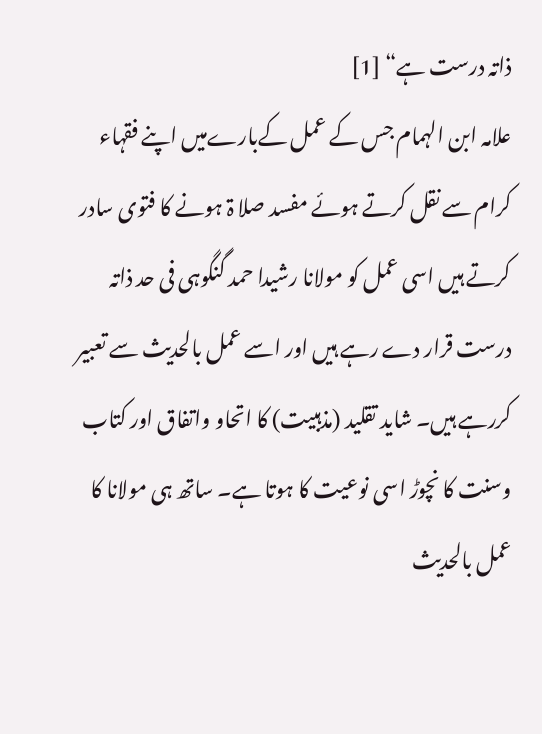ذاتہ درست ہے“ [1]
علامہ ابن الہمام جس کے عمل کےبارےمیں اپنے فقہاء کرام سے نقل کرتے ہوئے مفسد صلا ۃ ہونے کا فتوی سادر کرتے ہیں اسی عمل کو مولانا رشیدا حمد گنگوہی فی حد ذاتہ درست قرار دے رہے ہیں اور اسے عمل بالحدیث سے تعبیر کررہے ہیں۔ شاید تقلید (مذہبیت) کا اتحاو واتفاق اور کتاب وسنت کا نچوڑ اسی نوعیت کا ہوتا ہے۔ ساتھ ہی مولانا کا عمل بالحدیث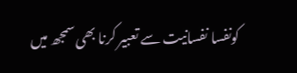کونفسا نفسانیت سے تعبیر کرنا بھی سمجھ میں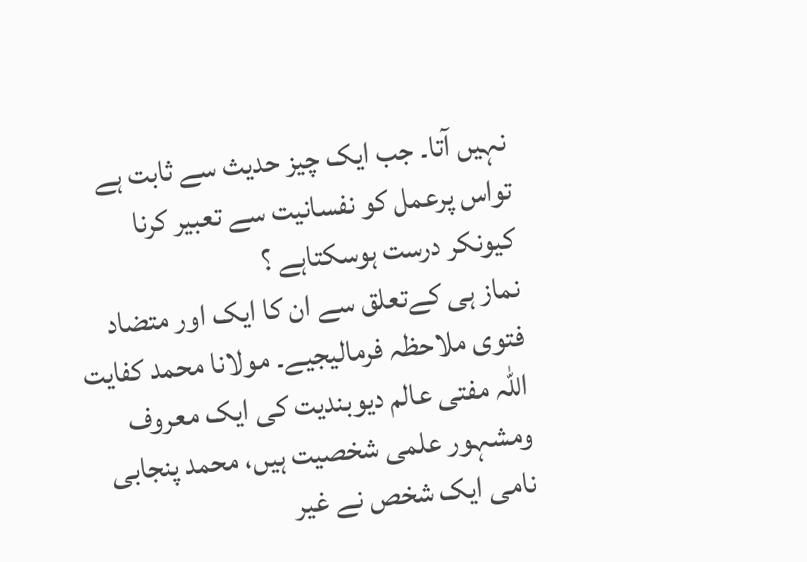نہیں آتا۔ جب ایک چیز حدیث سے ثابت ہے تواس پرعمل کو نفسانیت سے تعبیر کرنا کیونکر درست ہوسکتاہے ؟
نماز ہی کےتعلق سے ان کا ایک اور متضاد فتوی ملاحظہ فرمالیجیے۔ مولانا محمد کفایت اللہ مفتی عالم دیوبندیت کی ایک معروف ومشہور علمی شخصیت ہیں، محمد پنجابی نامی ایک شخص نے غیر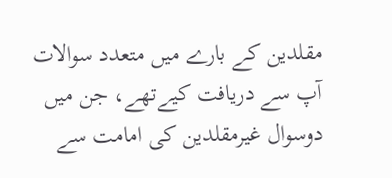مقلدین کے بارے میں متعدد سوالات آپ سے دریافت کیےتھے، جن میں دوسوال غیرمقلدین کی امامت سے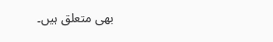بھی متعلق ہیں۔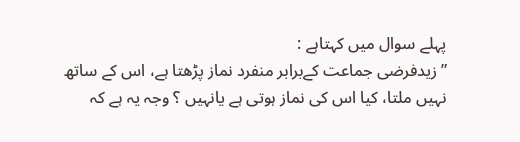پہلے سوال میں کہتاہے :
”زیدفرضی جماعت کےبرابر منفرد نماز پڑھتا ہے، اس کے ساتھ نہیں ملتا، کیا اس کی نماز ہوتی ہے یانہیں ؟ وجہ یہ ہے کہ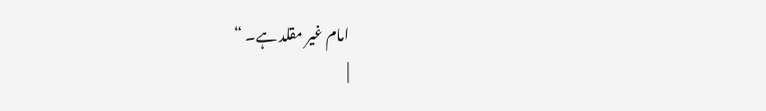امام غیر مقلد ہے۔ “
|